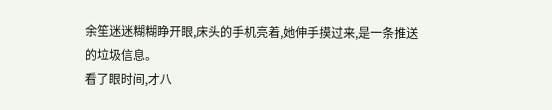余笙迷迷糊糊睁开眼,床头的手机亮着,她伸手摸过来,是一条推送的垃圾信息。
看了眼时间,才八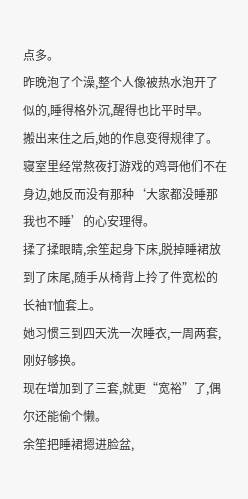点多。
昨晚泡了个澡,整个人像被热水泡开了似的,睡得格外沉,醒得也比平时早。
搬出来住之后,她的作息变得规律了。
寝室里经常熬夜打游戏的鸡哥他们不在身边,她反而没有那种‘大家都没睡那我也不睡’的心安理得。
揉了揉眼睛,余笙起身下床,脱掉睡裙放到了床尾,随手从椅背上拎了件宽松的长袖T恤套上。
她习惯三到四天洗一次睡衣,一周两套,刚好够换。
现在增加到了三套,就更“宽裕”了,偶尔还能偷个懒。
余笙把睡裙摁进脸盆,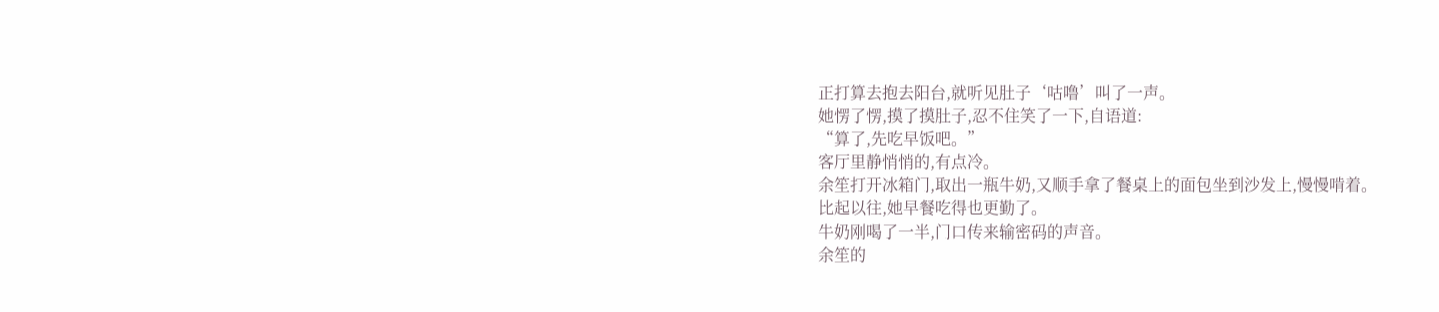正打算去抱去阳台,就听见肚子‘咕噜’叫了一声。
她愣了愣,摸了摸肚子,忍不住笑了一下,自语道:
“算了,先吃早饭吧。”
客厅里静悄悄的,有点冷。
余笙打开冰箱门,取出一瓶牛奶,又顺手拿了餐桌上的面包坐到沙发上,慢慢啃着。
比起以往,她早餐吃得也更勤了。
牛奶刚喝了一半,门口传来输密码的声音。
余笙的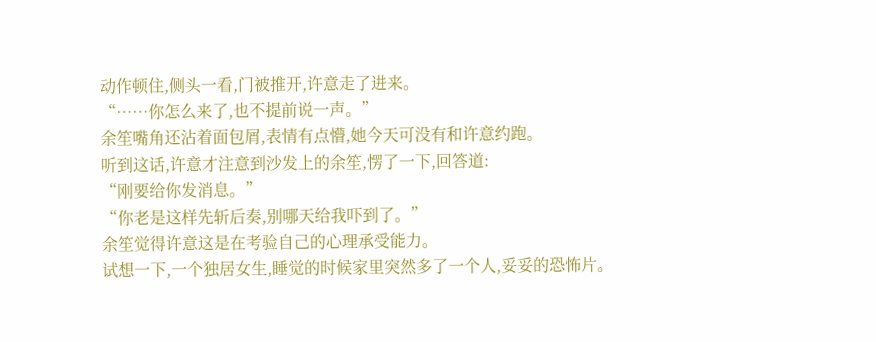动作顿住,侧头一看,门被推开,许意走了进来。
“……你怎么来了,也不提前说一声。”
余笙嘴角还沾着面包屑,表情有点懵,她今天可没有和许意约跑。
听到这话,许意才注意到沙发上的余笙,愣了一下,回答道:
“刚要给你发消息。”
“你老是这样先斩后奏,别哪天给我吓到了。”
余笙觉得许意这是在考验自己的心理承受能力。
试想一下,一个独居女生,睡觉的时候家里突然多了一个人,妥妥的恐怖片。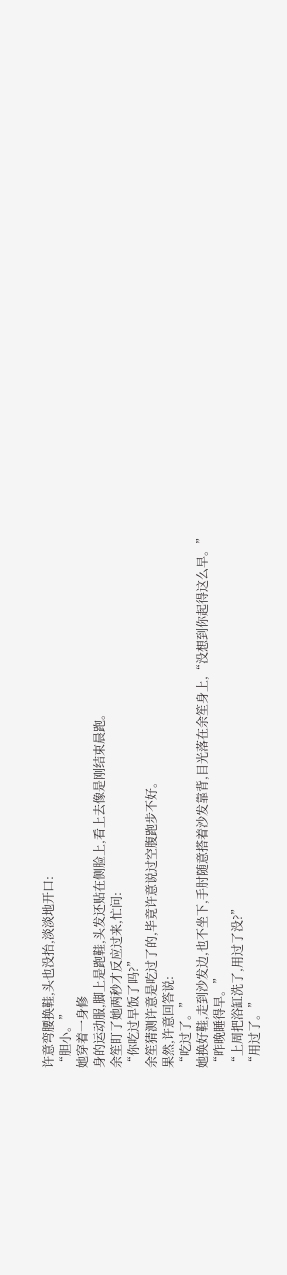许意弯腰换鞋,头也没抬,淡淡地开口:
“胆小。”
她穿着一身修
身的运动服,脚上是跑鞋,头发还贴在侧脸上,看上去像是刚结束晨跑。
余笙盯了她两秒才反应过来,忙问:
“你吃过早饭了吗?”
余笙猜测许意是吃过了的,毕竟许意说过空腹跑步不好。
果然,许意回答说:
“吃过了。”
她换好鞋,走到沙发边,也不坐下,手肘随意搭着沙发靠背,目光落在余笙身上,“没想到你起得这么早。”
“昨晚睡得早。”
“上周把浴缸洗了,用过了没?”
“用过了。”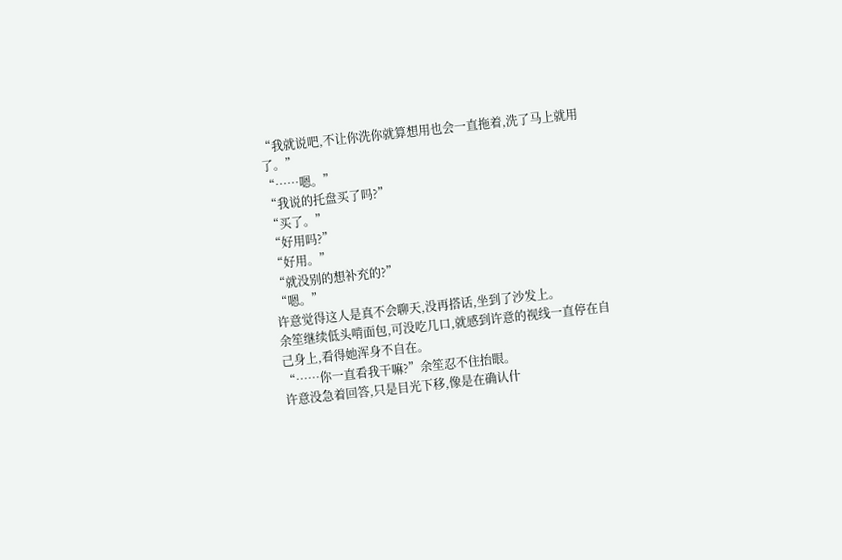“我就说吧,不让你洗你就算想用也会一直拖着,洗了马上就用了。”
“……嗯。”
“我说的托盘买了吗?”
“买了。”
“好用吗?”
“好用。”
“就没别的想补充的?”
“嗯。”
许意觉得这人是真不会聊天,没再搭话,坐到了沙发上。
余笙继续低头啃面包,可没吃几口,就感到许意的视线一直停在自己身上,看得她浑身不自在。
“……你一直看我干嘛?”余笙忍不住抬眼。
许意没急着回答,只是目光下移,像是在确认什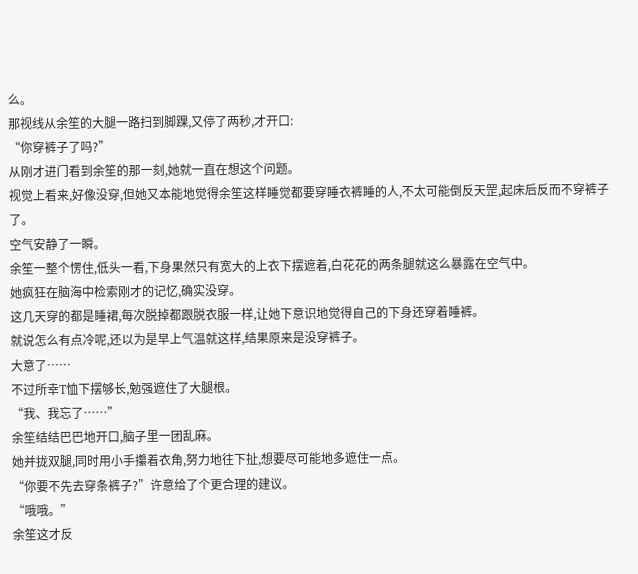么。
那视线从余笙的大腿一路扫到脚踝,又停了两秒,才开口:
“你穿裤子了吗?”
从刚才进门看到余笙的那一刻,她就一直在想这个问题。
视觉上看来,好像没穿,但她又本能地觉得余笙这样睡觉都要穿睡衣裤睡的人,不太可能倒反天罡,起床后反而不穿裤子了。
空气安静了一瞬。
余笙一整个愣住,低头一看,下身果然只有宽大的上衣下摆遮着,白花花的两条腿就这么暴露在空气中。
她疯狂在脑海中检索刚才的记忆,确实没穿。
这几天穿的都是睡裙,每次脱掉都跟脱衣服一样,让她下意识地觉得自己的下身还穿着睡裤。
就说怎么有点冷呢,还以为是早上气温就这样,结果原来是没穿裤子。
大意了……
不过所幸T恤下摆够长,勉强遮住了大腿根。
“我、我忘了……”
余笙结结巴巴地开口,脑子里一团乱麻。
她并拢双腿,同时用小手攥着衣角,努力地往下扯,想要尽可能地多遮住一点。
“你要不先去穿条裤子?”许意给了个更合理的建议。
“哦哦。”
余笙这才反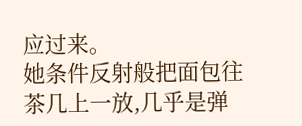应过来。
她条件反射般把面包往茶几上一放,几乎是弹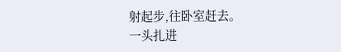射起步,往卧室赶去。
一头扎进